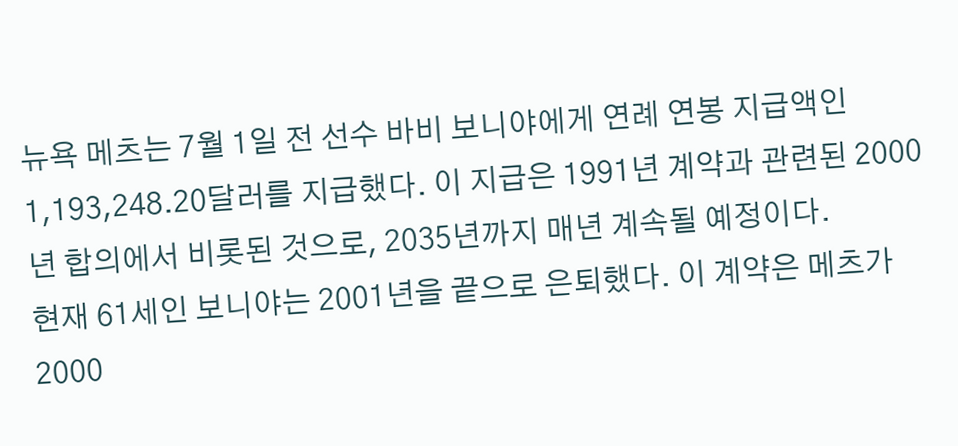뉴욕 메츠는 7월 1일 전 선수 바비 보니야에게 연례 연봉 지급액인 1,193,248.20달러를 지급했다. 이 지급은 1991년 계약과 관련된 2000년 합의에서 비롯된 것으로, 2035년까지 매년 계속될 예정이다.
현재 61세인 보니야는 2001년을 끝으로 은퇴했다. 이 계약은 메츠가 2000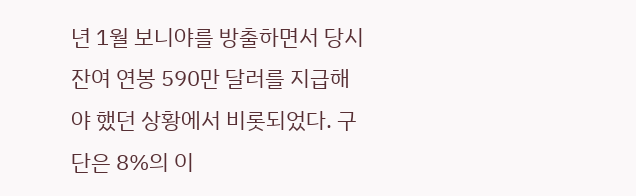년 1월 보니야를 방출하면서 당시 잔여 연봉 590만 달러를 지급해야 했던 상황에서 비롯되었다. 구단은 8%의 이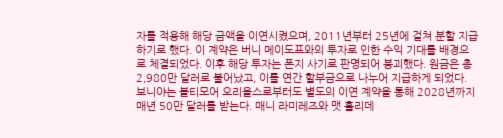자를 적용해 해당 금액을 이연시켰으며, 2011년부터 25년에 걸쳐 분할 지급하기로 했다. 이 계약은 버니 메이도프와의 투자로 인한 수익 기대를 배경으로 체결되었다. 이후 해당 투자는 폰지 사기로 판명되어 붕괴했다. 원금은 총 2,980만 달러로 불어났고, 이를 연간 할부금으로 나누어 지급하게 되었다. 보니야는 볼티모어 오리올스로부터도 별도의 이연 계약을 통해 2028년까지 매년 50만 달러를 받는다. 매니 라미레즈와 맷 홀리데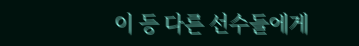이 등 다른 선수들에게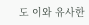도 이와 유사한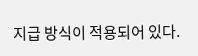지급 방식이 적용되어 있다.